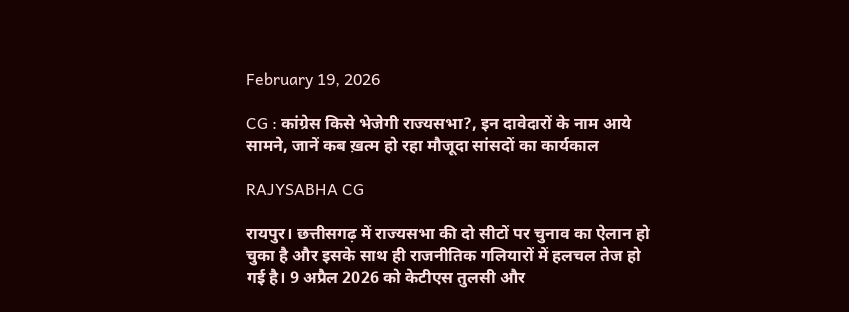February 19, 2026

CG : कांग्रेस किसे भेजेगी राज्यसभा?, इन दावेदारों के नाम आये सामने, जानें कब ख़त्म हो रहा मौजूदा सांसदों का कार्यकाल

RAJYSABHA CG

रायपुर। छत्तीसगढ़ में राज्यसभा की दो सीटों पर चुनाव का ऐलान हो चुका है और इसके साथ ही राजनीतिक गलियारों में हलचल तेज हो गई है। 9 अप्रैल 2026 को केटीएस तुलसी और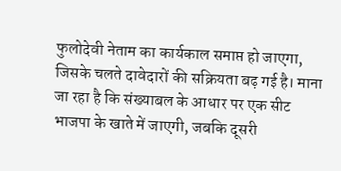फुलोदेवी नेताम का कार्यकाल समाप्त हो जाएगा, जिसके चलते दावेदारों की सक्रियता बढ़ गई है। माना जा रहा है कि संख्याबल के आधार पर एक सीट भाजपा के खाते में जाएगी, जबकि दूसरी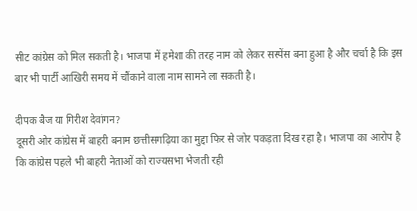सीट कांग्रेस को मिल सकती है। भाजपा में हमेशा की तरह नाम को लेकर सस्पेंस बना हुआ है और चर्चा है कि इस बार भी पार्टी आखिरी समय में चौंकाने वाला नाम सामने ला सकती है।

दीपक बैज या गिरीश देवांगन?
दूसरी ओर कांग्रेस में बाहरी बनाम छत्तीसगढ़िया का मुद्दा फिर से जोर पकड़ता दिख रहा है। भाजपा का आरोप है कि कांग्रेस पहले भी बाहरी नेताओं को राज्यसभा भेजती रही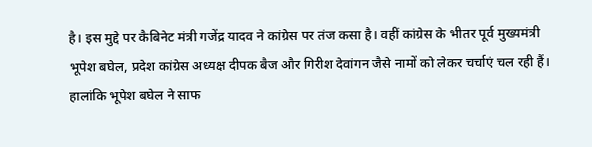है। इस मुद्दे पर कैबिनेट मंत्री गजेंद्र यादव ने कांग्रेस पर तंज कसा है। वहीं कांग्रेस के भीतर पूर्व मुख्यमंत्री भूपेश बघेल, प्रदेश कांग्रेस अध्यक्ष दीपक बैज और गिरीश देवांगन जैसे नामों को लेकर चर्चाएं चल रही हैं। हालांकि भूपेश बघेल ने साफ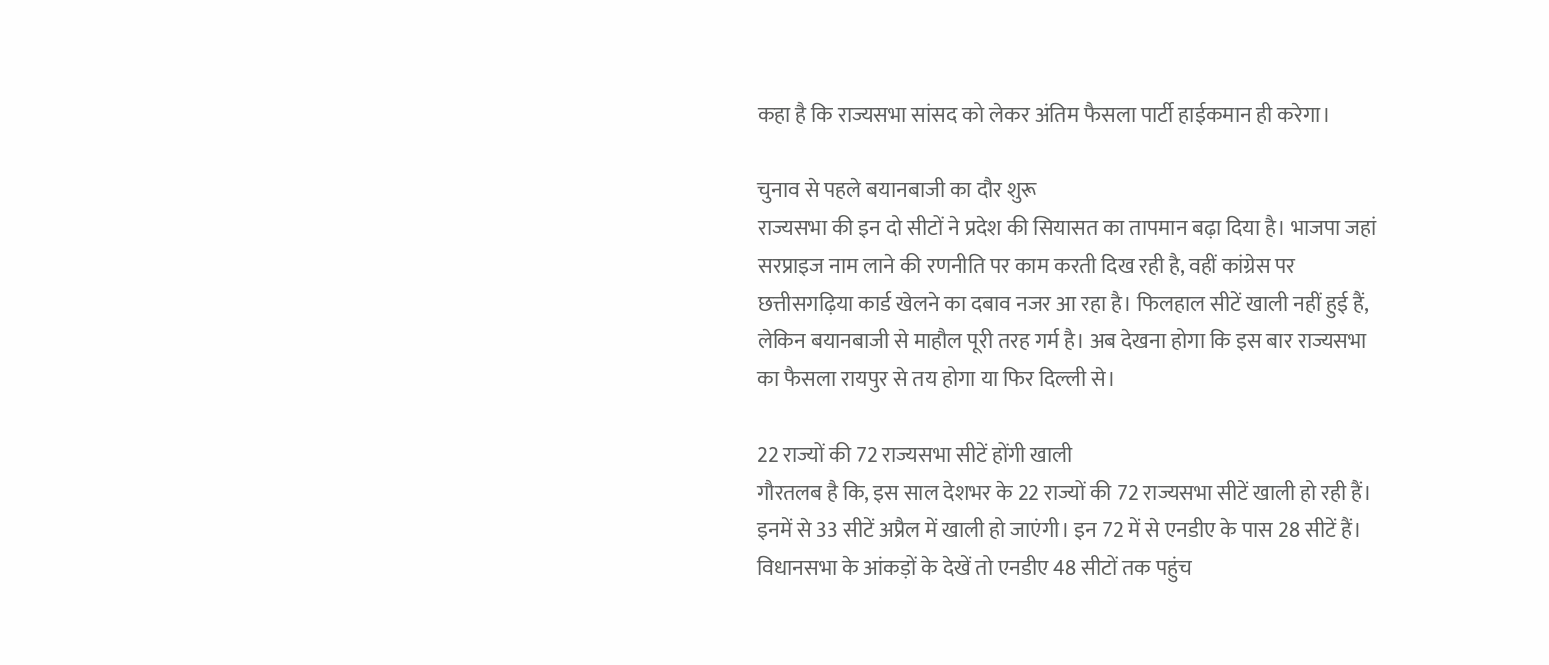कहा है कि राज्यसभा सांसद को लेकर अंतिम फैसला पार्टी हाईकमान ही करेगा।

चुनाव से पहले बयानबाजी का दौर शुरू
राज्यसभा की इन दो सीटों ने प्रदेश की सियासत का तापमान बढ़ा दिया है। भाजपा जहां सरप्राइज नाम लाने की रणनीति पर काम करती दिख रही है, वहीं कांग्रेस पर छत्तीसगढ़िया कार्ड खेलने का दबाव नजर आ रहा है। फिलहाल सीटें खाली नहीं हुई हैं, लेकिन बयानबाजी से माहौल पूरी तरह गर्म है। अब देखना होगा कि इस बार राज्यसभा का फैसला रायपुर से तय होगा या फिर दिल्ली से।

22 राज्यों की 72 राज्यसभा सीटें होंगी खाली
गौरतलब है कि, इस साल देशभर के 22 राज्यों की 72 राज्यसभा सीटें खाली हो रही हैं। इनमें से 33 सीटें अप्रैल में खाली हो जाएंगी। इन 72 में से एनडीए के पास 28 सीटें हैं। विधानसभा के आंकड़ों के देखें तो एनडीए 48 सीटों तक पहुंच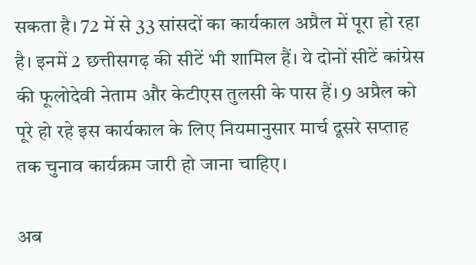सकता है। 72 में से 33 सांसदों का कार्यकाल अप्रैल में पूरा हो रहा है। इनमें 2 छत्तीसगढ़ की सीटें भी शामिल हैं। ये दोनों सीटें कांग्रेस की फूलोदेवी नेताम और केटीएस तुलसी के पास हैं। 9 अप्रैल को पूरे हो रहे इस कार्यकाल के लिए नियमानुसार मार्च दूसरे सप्ताह तक चुनाव कार्यक्रम जारी हो जाना चाहिए।

अब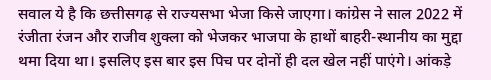सवाल ये है कि छत्तीसगढ़ से राज्यसभा भेजा किसे जाएगा। कांग्रेस ने साल 2022 में रंजीता रंजन और राजीव शुक्ला को भेजकर भाजपा के हाथों बाहरी-स्थानीय का मुद्दा थमा दिया था। इसलिए इस बार इस पिच पर दोनों ही दल खेल नहीं पाएंगे। आंकड़े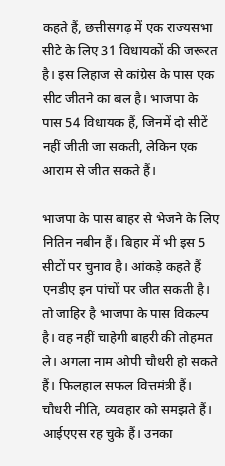कहते हैं, छत्तीसगढ़ में एक राज्यसभा सीटे के लिए 31 विधायकों की जरूरत है। इस लिहाज से कांग्रेस के पास एक सीट जीतने का बल है। भाजपा के पास 54 विधायक हैं, जिनमें दो सीटें नहीं जीती जा सकती, लेकिन एक आराम से जीत सकते हैं।

भाजपा के पास बाहर से भेजने के लिए नितिन नबीन हैं। बिहार में भी इस 5 सीटों पर चुनाव है। आंकड़े कहते हैं एनडीए इन पांचों पर जीत सकती है। तो जाहिर है भाजपा के पास विकल्प है। वह नहीं चाहेगी बाहरी की तोहमत ले। अगला नाम ओपी चौधरी हो सकते हैं। फिलहाल सफल वित्तमंत्री हैं। चौधरी नीति, व्यवहार को समझते हैं। आईएएस रह चुके हैं। उनका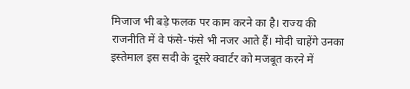मिजाज भी बड़े फलक पर काम करने का है। राज्य की राजनीति में वे फंसे-फंसे भी नजर आते हैं। मोदी चाहेंगे उनका इस्तेमाल इस सदी के दूसरे क्वार्टर को मजबूत करने में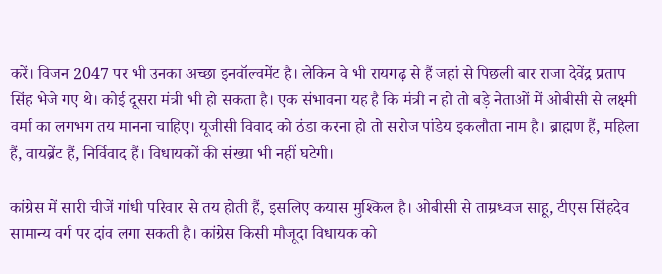करें। विजन 2047 पर भी उनका अच्छा इनवॉल्वमेंट है। लेकिन वे भी रायगढ़ से हैं जहां से पिछली बार राजा देवेंद्र प्रताप सिंह भेजे गए थे। कोई दूसरा मंत्री भी हो सकता है। एक संभावना यह है कि मंत्री न हो तो बड़े नेताओं में ओबीसी से लक्ष्मी वर्मा का लगभग तय मानना चाहिए। यूजीसी विवाद को ठंडा करना हो तो सरोज पांडेय इकलौता नाम है। ब्राह्मण हैं, महिला हैं, वायब्रेंट हैं, निर्विवाद हैं। विधायकों की संख्या भी नहीं घटेगी।

कांग्रेस में सारी चीजें गांधी परिवार से तय होती हैं, इसलिए कयास मुश्किल है। ओबीसी से ताम्रध्वज साहू, टीएस सिंहदेव सामान्य वर्ग पर दांव लगा सकती है। कांग्रेस किसी मौजूदा विधायक को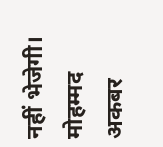नहीं भेजेगी। मोहम्मद अकबर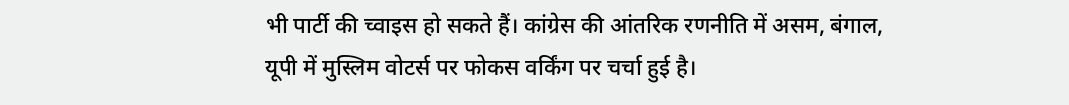भी पार्टी की च्वाइस हो सकते हैं। कांग्रेस की आंतरिक रणनीति में असम, बंगाल, यूपी में मुस्लिम वोटर्स पर फोकस वर्किंग पर चर्चा हुई है।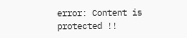error: Content is protected !!